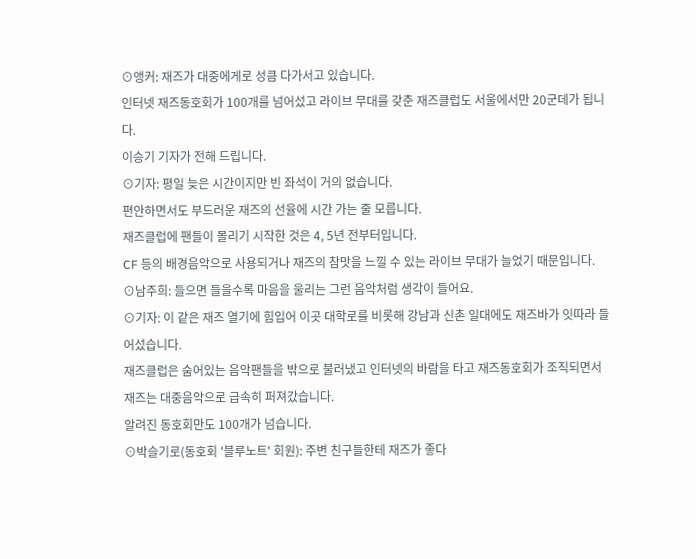⊙앵커: 재즈가 대중에게로 성큼 다가서고 있습니다.
인터넷 재즈동호회가 100개를 넘어섰고 라이브 무대를 갖춘 재즈클럽도 서울에서만 20군데가 됩니다.
이승기 기자가 전해 드립니다.
⊙기자: 평일 늦은 시간이지만 빈 좌석이 거의 없습니다.
편안하면서도 부드러운 재즈의 선율에 시간 가는 줄 모릅니다.
재즈클럽에 팬들이 몰리기 시작한 것은 4, 5년 전부터입니다.
CF 등의 배경음악으로 사용되거나 재즈의 참맛을 느낄 수 있는 라이브 무대가 늘었기 때문입니다.
⊙남주희: 들으면 들을수록 마음을 울리는 그런 음악처럼 생각이 들어요.
⊙기자: 이 같은 재즈 열기에 힘입어 이곳 대학로를 비롯해 강남과 신촌 일대에도 재즈바가 잇따라 들어섰습니다.
재즈클럽은 숨어있는 음악팬들을 밖으로 불러냈고 인터넷의 바람을 타고 재즈동호회가 조직되면서 재즈는 대중음악으로 급속히 퍼져갔습니다.
알려진 동호회만도 100개가 넘습니다.
⊙박슬기로(동호회 '블루노트' 회원): 주변 친구들한테 재즈가 좋다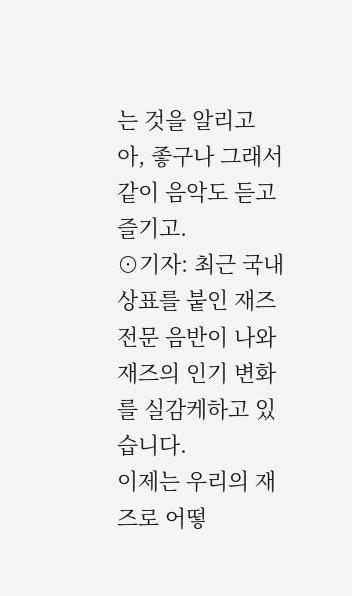는 것을 알리고 아, 좋구나 그래서 같이 음악도 듣고 즐기고.
⊙기자: 최근 국내 상표를 붙인 재즈 전문 음반이 나와 재즈의 인기 변화를 실감케하고 있습니다.
이제는 우리의 재즈로 어떻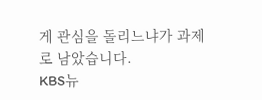게 관심을 돌리느냐가 과제로 남았습니다.
KBS뉴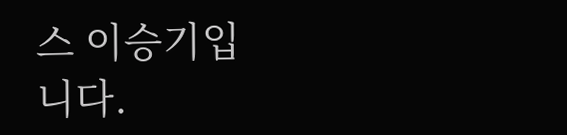스 이승기입니다.